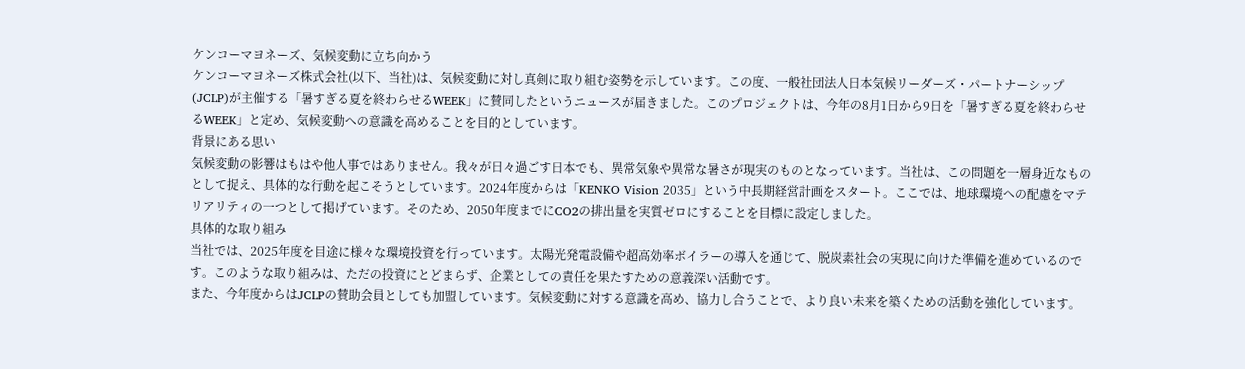ケンコーマヨネーズ、気候変動に立ち向かう
ケンコーマヨネーズ株式会社(以下、当社)は、気候変動に対し真剣に取り組む姿勢を示しています。この度、一般社団法人日本気候リーダーズ・パートナーシップ(JCLP)が主催する「暑すぎる夏を終わらせるWEEK」に賛同したというニュースが届きました。このプロジェクトは、今年の8月1日から9日を「暑すぎる夏を終わらせるWEEK」と定め、気候変動への意識を高めることを目的としています。
背景にある思い
気候変動の影響はもはや他人事ではありません。我々が日々過ごす日本でも、異常気象や異常な暑さが現実のものとなっています。当社は、この問題を一層身近なものとして捉え、具体的な行動を起こそうとしています。2024年度からは「KENKO Vision 2035」という中長期経営計画をスタート。ここでは、地球環境への配慮をマテリアリティの一つとして掲げています。そのため、2050年度までにCO2の排出量を実質ゼロにすることを目標に設定しました。
具体的な取り組み
当社では、2025年度を目途に様々な環境投資を行っています。太陽光発電設備や超高効率ボイラーの導入を通じて、脱炭素社会の実現に向けた準備を進めているのです。このような取り組みは、ただの投資にとどまらず、企業としての責任を果たすための意義深い活動です。
また、今年度からはJCLPの賛助会員としても加盟しています。気候変動に対する意識を高め、協力し合うことで、より良い未来を築くための活動を強化しています。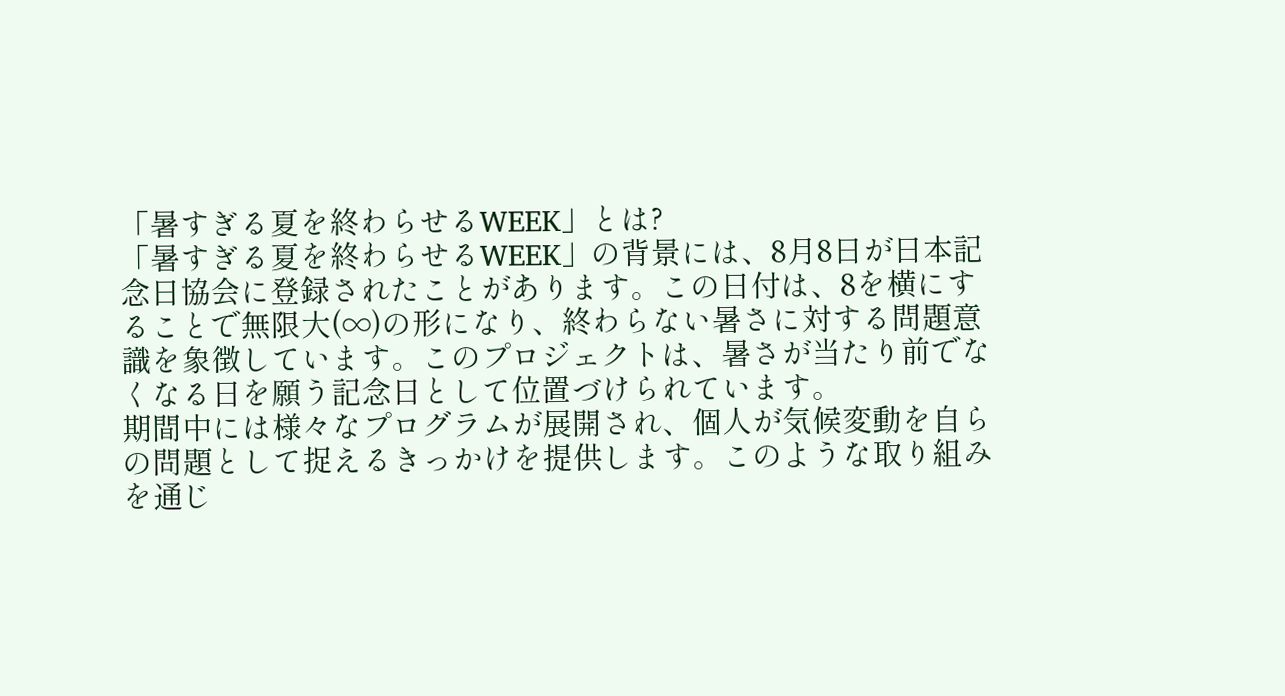「暑すぎる夏を終わらせるWEEK」とは?
「暑すぎる夏を終わらせるWEEK」の背景には、8月8日が日本記念日協会に登録されたことがあります。この日付は、8を横にすることで無限大(∞)の形になり、終わらない暑さに対する問題意識を象徴しています。このプロジェクトは、暑さが当たり前でなくなる日を願う記念日として位置づけられています。
期間中には様々なプログラムが展開され、個人が気候変動を自らの問題として捉えるきっかけを提供します。このような取り組みを通じ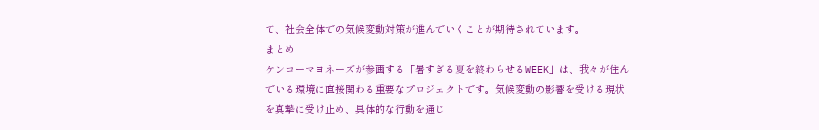て、社会全体での気候変動対策が進んでいくことが期待されています。
まとめ
ケンコーマヨネーズが参画する「暑すぎる夏を終わらせるWEEK」は、我々が住んでいる環境に直接関わる重要なプロジェクトです。気候変動の影響を受ける現状を真摯に受け止め、具体的な行動を通じ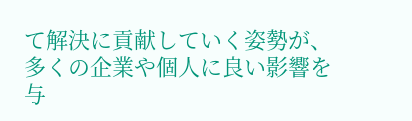て解決に貢献していく姿勢が、多くの企業や個人に良い影響を与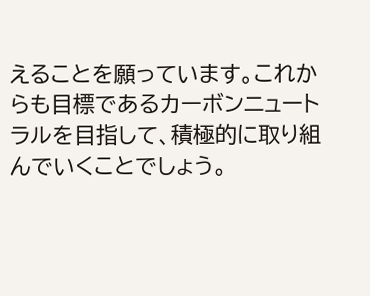えることを願っています。これからも目標であるカーボンニュートラルを目指して、積極的に取り組んでいくことでしょう。